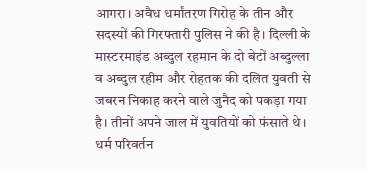आगरा। अवैध धर्मांतरण गिरोह के तीन और सदस्यों की गिरफ्तारी पुलिस ने की है। दिल्ली के मास्टरमाइंड अब्दुल रहमान के दो बेटों अब्दुल्ला व अब्दुल रहीम और रोहतक की दलित युवती से जबरन निकाह करने वाले जुनैद को पकड़ा गया है। तीनों अपने जाल में युवतियों को फंसाते थे। धर्म परिवर्तन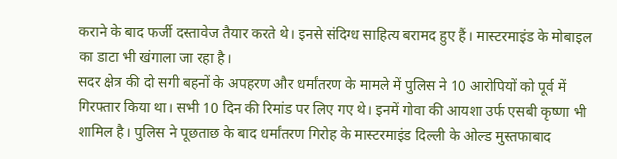कराने के बाद फर्जी दस्तावेज तैयार करते थे। इनसे संदिग्ध साहित्य बरामद हुए हैं। मास्टरमाइंड के मोबाइल का डाटा भी खंगाला जा रहा है।
सदर क्षेत्र की दो सगी बहनों के अपहरण और धर्मांतरण के मामले में पुलिस ने 10 आरोपियों को पूर्व में गिरफ्तार किया था। सभी 10 दिन की रिमांड पर लिए गए थे। इनमें गोवा की आयशा उर्फ एसबी कृष्णा भी शामिल है। पुलिस ने पूछताछ के बाद धर्मांतरण गिरोह के मास्टरमाइंड दिल्ली के ओल्ड मुस्तफाबाद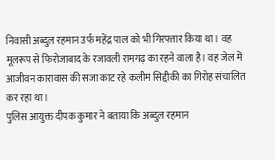निवासी अब्दुल रहमान उर्फ महेंद्र पाल को भी गिरफ्तार किया था। वह मूलरूप से फिरोजाबाद के रजावली रामगढ़ का रहने वाला है। वह जेल में आजीवन कारावास की सजा काट रहे कलीम सिद्दीकी का गिरोह संचालित कर रहा था।
पुलिस आयुक्त दीपक कुमार ने बताया कि अब्दुल रहमान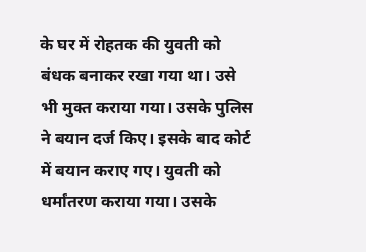के घर में रोहतक की युवती को बंधक बनाकर रखा गया था। उसे भी मुक्त कराया गया। उसके पुलिस ने बयान दर्ज किए। इसके बाद कोर्ट में बयान कराए गए। युवती को धर्मांतरण कराया गया। उसके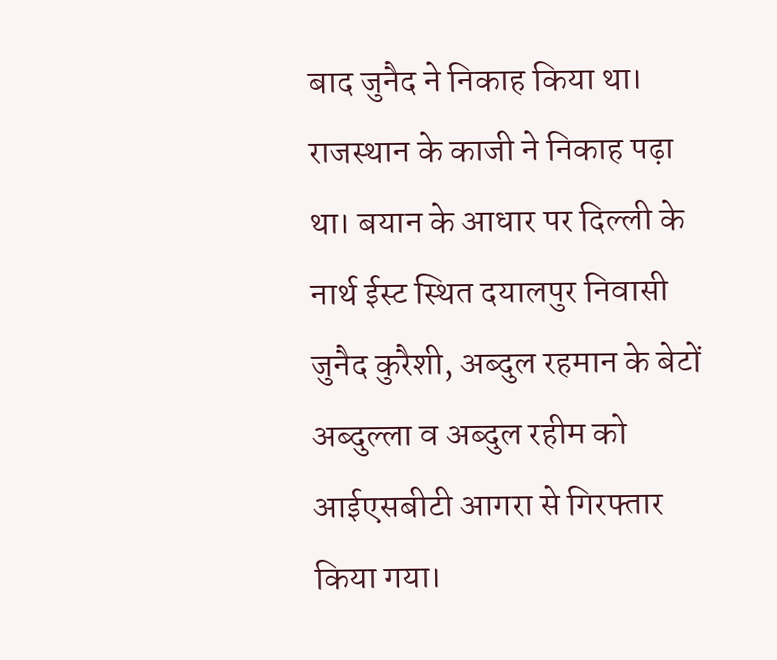बाद जुनैद ने निकाह किया था। राजस्थान के काजी ने निकाह पढ़ा था। बयान के आधार पर दिल्ली के नार्थ ईस्ट स्थित दयालपुर निवासी जुनैद कुरैशी, अब्दुल रहमान के बेटों अब्दुल्ला व अब्दुल रहीम को आईएसबीटी आगरा से गिरफ्तार किया गया।